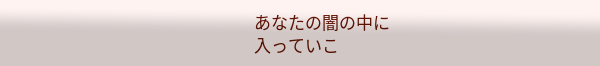あなたの闇の中に
入っていこ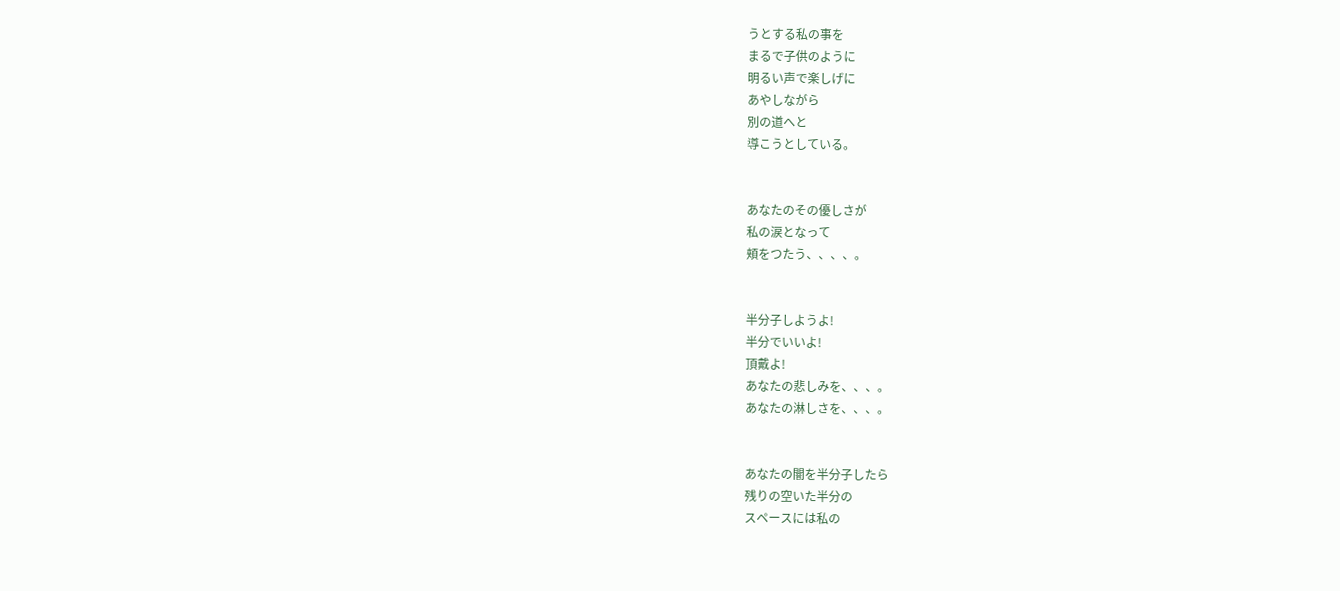うとする私の事を
まるで子供のように
明るい声で楽しげに
あやしながら
別の道へと
導こうとしている。


あなたのその優しさが
私の涙となって
頬をつたう、、、、。


半分子しようよ!
半分でいいよ!
頂戴よ!
あなたの悲しみを、、、。
あなたの淋しさを、、、。


あなたの闇を半分子したら
残りの空いた半分の
スペースには私の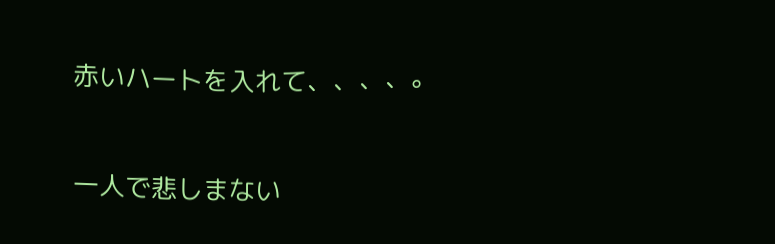赤いハートを入れて、、、、。


一人で悲しまない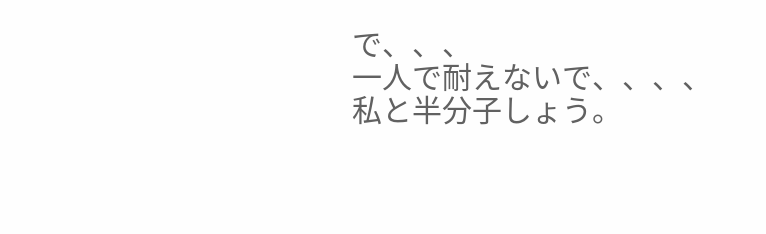で、、、
一人で耐えないで、、、、
私と半分子しょう。